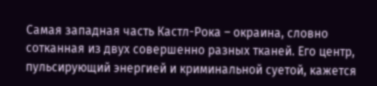Самая западная часть Кастл-Рока – окраина, словно сотканная из двух совершенно разных тканей. Его центр, пульсирующий энергией и криминальной суетой, кажется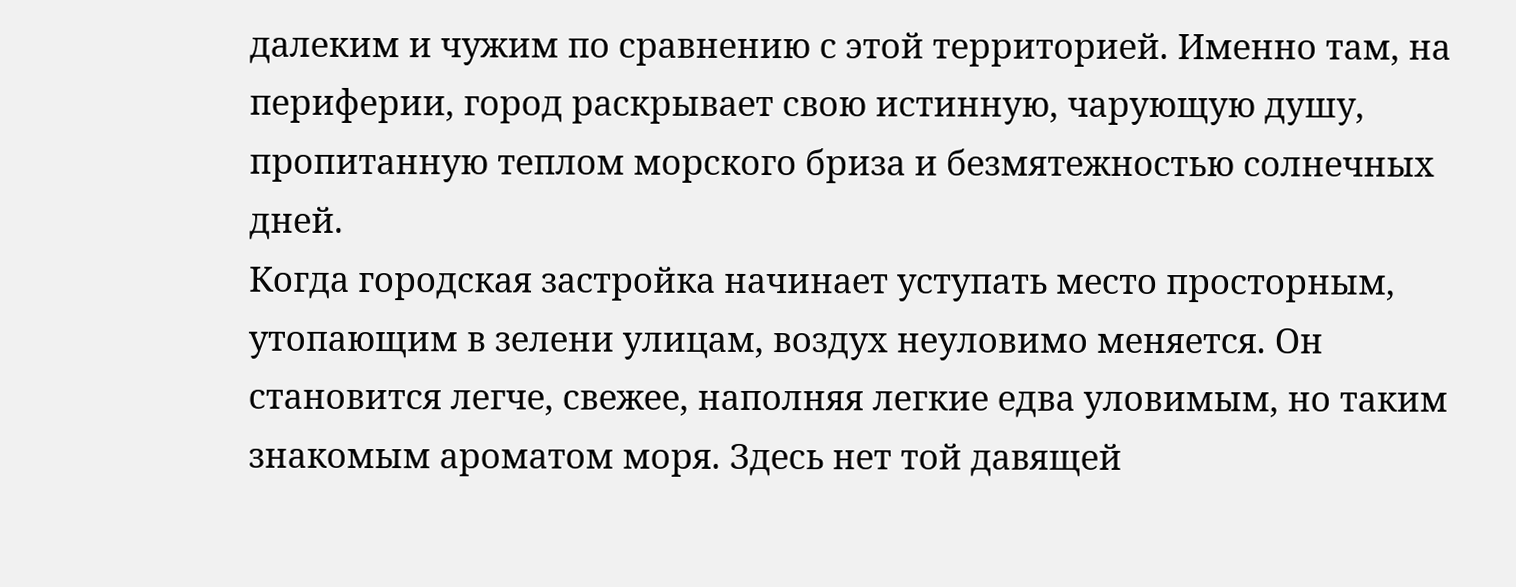далеким и чужим по сравнению с этой территорией. Именно там, на периферии, город раскрывает свою истинную, чарующую душу, пропитанную теплом морского бриза и безмятежностью солнечных дней.
Когда городская застройка начинает уступать место просторным, утопающим в зелени улицам, воздух неуловимо меняется. Он становится легче, свежее, наполняя легкие едва уловимым, но таким знакомым ароматом моря. Здесь нет той давящей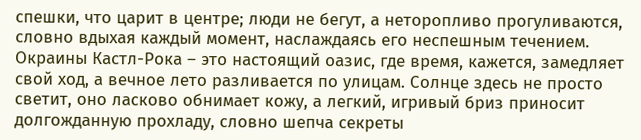спешки, что царит в центре; люди не бегут, а неторопливо прогуливаются, словно вдыхая каждый момент, наслаждаясь его неспешным течением. Окраины Кастл-Рока – это настоящий оазис, где время, кажется, замедляет свой ход, а вечное лето разливается по улицам. Солнце здесь не просто светит, оно ласково обнимает кожу, а легкий, игривый бриз приносит долгожданную прохладу, словно шепча секреты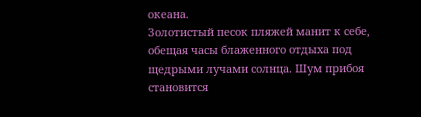океана.
Золотистый песок пляжей манит к себе, обещая часы блаженного отдыха под щедрыми лучами солнца. Шум прибоя становится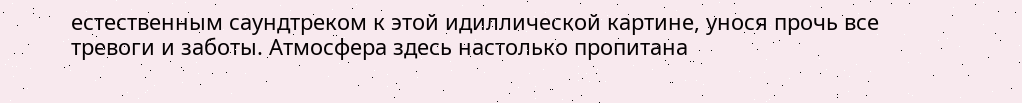естественным саундтреком к этой идиллической картине, унося прочь все тревоги и заботы. Атмосфера здесь настолько пропитана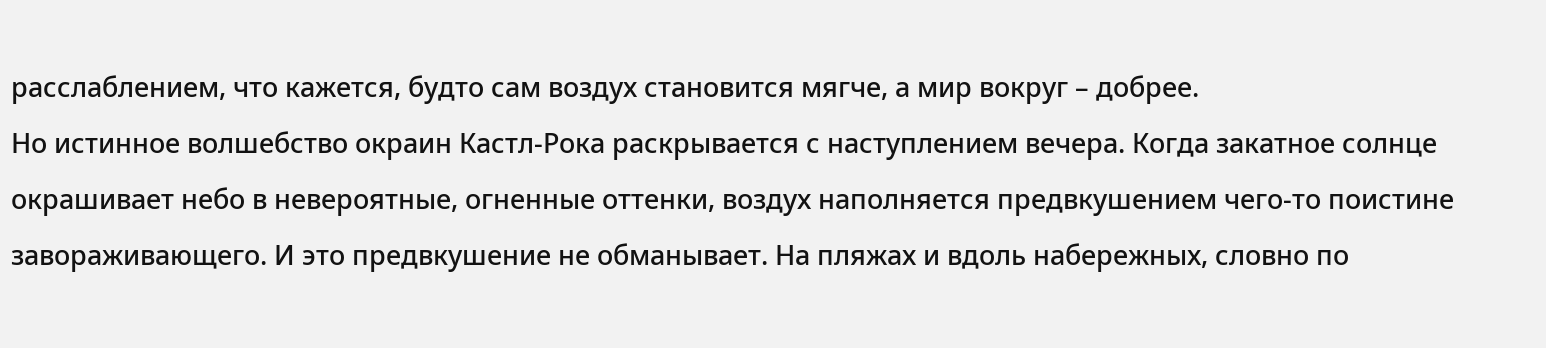расслаблением, что кажется, будто сам воздух становится мягче, а мир вокруг – добрее.
Но истинное волшебство окраин Кастл-Рока раскрывается с наступлением вечера. Когда закатное солнце окрашивает небо в невероятные, огненные оттенки, воздух наполняется предвкушением чего-то поистине завораживающего. И это предвкушение не обманывает. На пляжах и вдоль набережных, словно по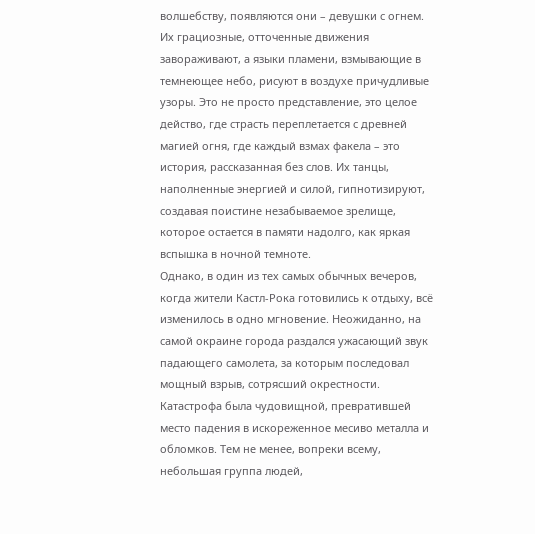волшебству, появляются они – девушки с огнем.
Их грациозные, отточенные движения завораживают, а языки пламени, взмывающие в темнеющее небо, рисуют в воздухе причудливые узоры. Это не просто представление, это целое действо, где страсть переплетается с древней магией огня, где каждый взмах факела – это история, рассказанная без слов. Их танцы, наполненные энергией и силой, гипнотизируют, создавая поистине незабываемое зрелище, которое остается в памяти надолго, как яркая вспышка в ночной темноте.
Однако, в один из тех самых обычных вечеров, когда жители Кастл-Рока готовились к отдыху, всё изменилось в одно мгновение. Неожиданно, на самой окраине города раздался ужасающий звук падающего самолета, за которым последовал мощный взрыв, сотрясший окрестности. Катастрофа была чудовищной, превратившей место падения в искореженное месиво металла и обломков. Тем не менее, вопреки всему, небольшая группа людей,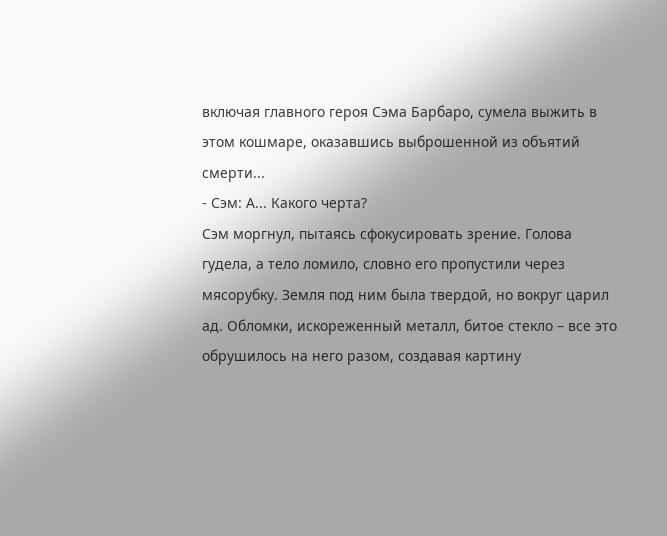включая главного героя Сэма Барбаро, сумела выжить в этом кошмаре, оказавшись выброшенной из объятий смерти...
- Сэм: А... Какого черта?
Сэм моргнул, пытаясь сфокусировать зрение. Голова гудела, а тело ломило, словно его пропустили через мясорубку. Земля под ним была твердой, но вокруг царил ад. Обломки, искореженный металл, битое стекло – все это обрушилось на него разом, создавая картину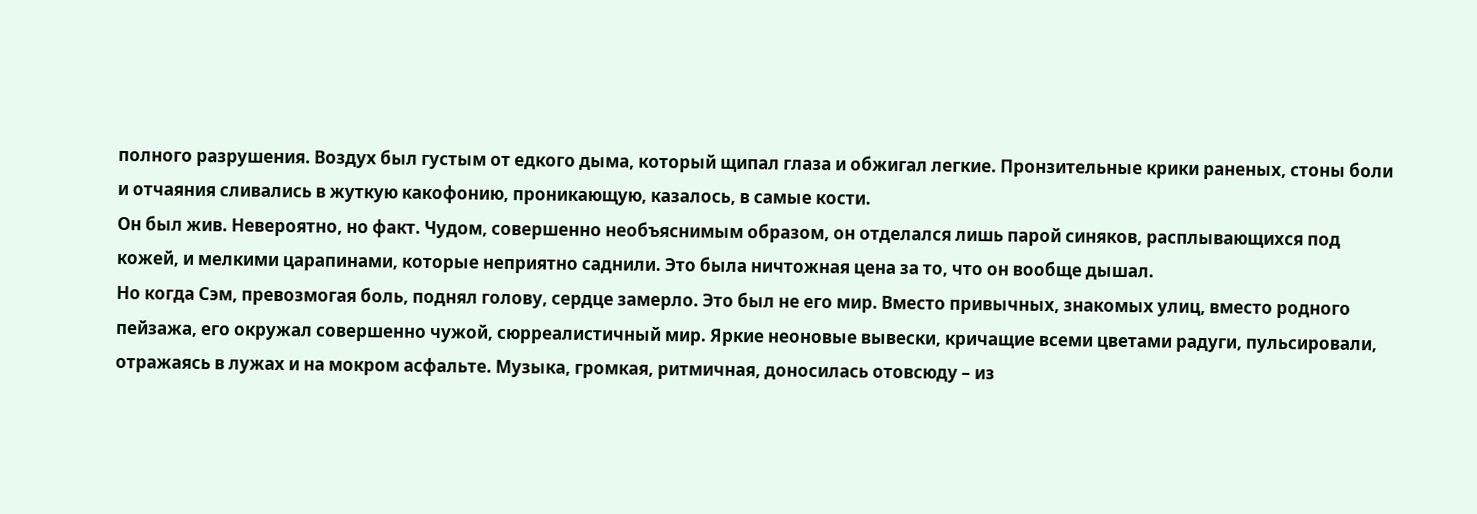полного разрушения. Воздух был густым от едкого дыма, который щипал глаза и обжигал легкие. Пронзительные крики раненых, стоны боли и отчаяния сливались в жуткую какофонию, проникающую, казалось, в самые кости.
Он был жив. Невероятно, но факт. Чудом, совершенно необъяснимым образом, он отделался лишь парой синяков, расплывающихся под кожей, и мелкими царапинами, которые неприятно саднили. Это была ничтожная цена за то, что он вообще дышал.
Но когда Сэм, превозмогая боль, поднял голову, сердце замерло. Это был не его мир. Вместо привычных, знакомых улиц, вместо родного пейзажа, его окружал совершенно чужой, сюрреалистичный мир. Яркие неоновые вывески, кричащие всеми цветами радуги, пульсировали, отражаясь в лужах и на мокром асфальте. Музыка, громкая, ритмичная, доносилась отовсюду – из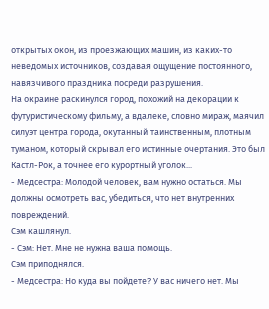открытых окон, из проезжающих машин, из каких-то неведомых источников, создавая ощущение постоянного, навязчивого праздника посреди разрушения.
На окраине раскинулся город, похожий на декорации к футуристическому фильму, а вдалеке, словно мираж, маячил силуэт центра города, окутанный таинственным, плотным туманом, который скрывал его истинные очертания. Это был Кастл-Рок, а точнее его курортный уголок...
- Медсестра: Молодой человек, вам нужно остаться. Мы должны осмотреть вас, убедиться, что нет внутренних повреждений.
Сэм кашлянул.
- Сэм: Нет. Мне не нужна ваша помощь.
Сэм приподнялся.
- Медсестра: Но куда вы пойдете? У вас ничего нет. Мы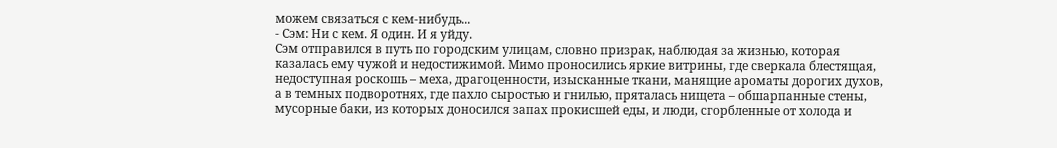можем связаться с кем-нибудь...
- Сэм: Ни с кем. Я один. И я уйду.
Сэм отправился в путь по городским улицам, словно призрак, наблюдая за жизнью, которая казалась ему чужой и недостижимой. Мимо проносились яркие витрины, где сверкала блестящая, недоступная роскошь – меха, драгоценности, изысканные ткани, манящие ароматы дорогих духов, а в темных подворотнях, где пахло сыростью и гнилью, пряталась нищета – обшарпанные стены, мусорные баки, из которых доносился запах прокисшей еды, и люди, сгорбленные от холода и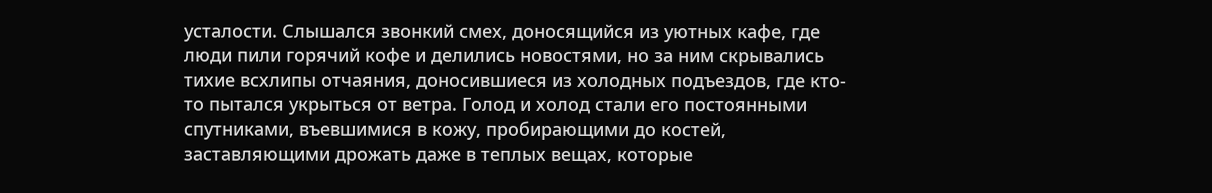усталости. Слышался звонкий смех, доносящийся из уютных кафе, где люди пили горячий кофе и делились новостями, но за ним скрывались тихие всхлипы отчаяния, доносившиеся из холодных подъездов, где кто-то пытался укрыться от ветра. Голод и холод стали его постоянными спутниками, въевшимися в кожу, пробирающими до костей, заставляющими дрожать даже в теплых вещах, которые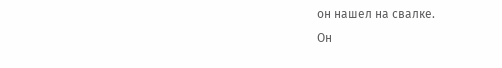он нашел на свалке.
Он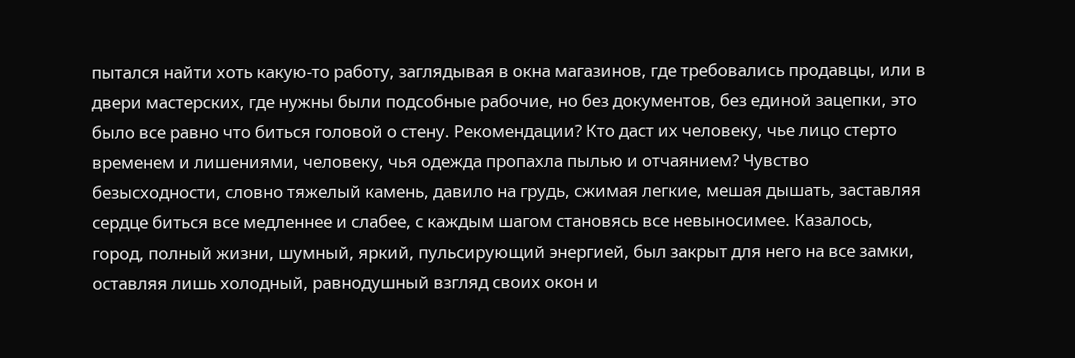пытался найти хоть какую-то работу, заглядывая в окна магазинов, где требовались продавцы, или в двери мастерских, где нужны были подсобные рабочие, но без документов, без единой зацепки, это было все равно что биться головой о стену. Рекомендации? Кто даст их человеку, чье лицо стерто временем и лишениями, человеку, чья одежда пропахла пылью и отчаянием? Чувство безысходности, словно тяжелый камень, давило на грудь, сжимая легкие, мешая дышать, заставляя сердце биться все медленнее и слабее, с каждым шагом становясь все невыносимее. Казалось, город, полный жизни, шумный, яркий, пульсирующий энергией, был закрыт для него на все замки, оставляя лишь холодный, равнодушный взгляд своих окон и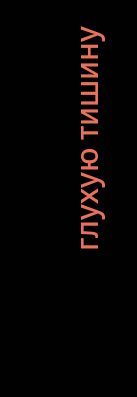глухую тишину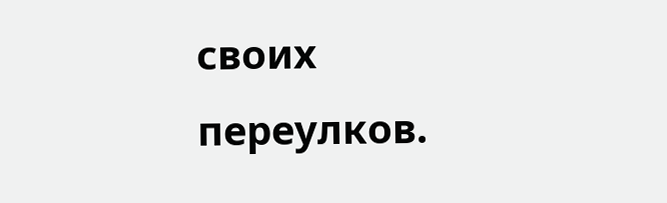своих переулков.